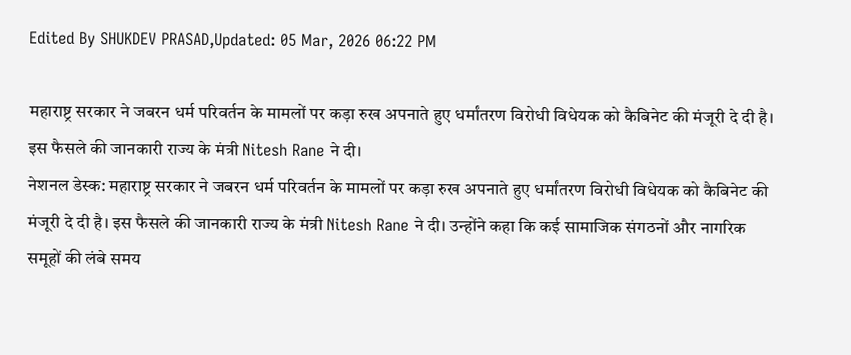Edited By SHUKDEV PRASAD,Updated: 05 Mar, 2026 06:22 PM

महाराष्ट्र सरकार ने जबरन धर्म परिवर्तन के मामलों पर कड़ा रुख अपनाते हुए धर्मांतरण विरोधी विधेयक को कैबिनेट की मंजूरी दे दी है। इस फैसले की जानकारी राज्य के मंत्री Nitesh Rane ने दी।
नेशनल डेस्क: महाराष्ट्र सरकार ने जबरन धर्म परिवर्तन के मामलों पर कड़ा रुख अपनाते हुए धर्मांतरण विरोधी विधेयक को कैबिनेट की मंजूरी दे दी है। इस फैसले की जानकारी राज्य के मंत्री Nitesh Rane ने दी। उन्होंने कहा कि कई सामाजिक संगठनों और नागरिक समूहों की लंबे समय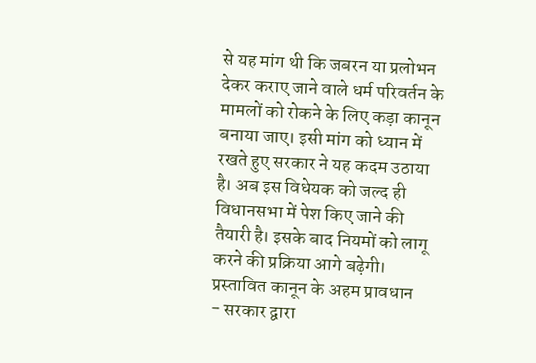से यह मांग थी कि जबरन या प्रलोभन देकर कराए जाने वाले धर्म परिवर्तन के मामलों को रोकने के लिए कड़ा कानून बनाया जाए। इसी मांग को ध्यान में रखते हुए सरकार ने यह कदम उठाया है। अब इस विधेयक को जल्द ही विधानसभा में पेश किए जाने की तैयारी है। इसके बाद नियमों को लागू करने की प्रक्रिया आगे बढ़ेगी।
प्रस्तावित कानून के अहम प्रावधान
- सरकार द्वारा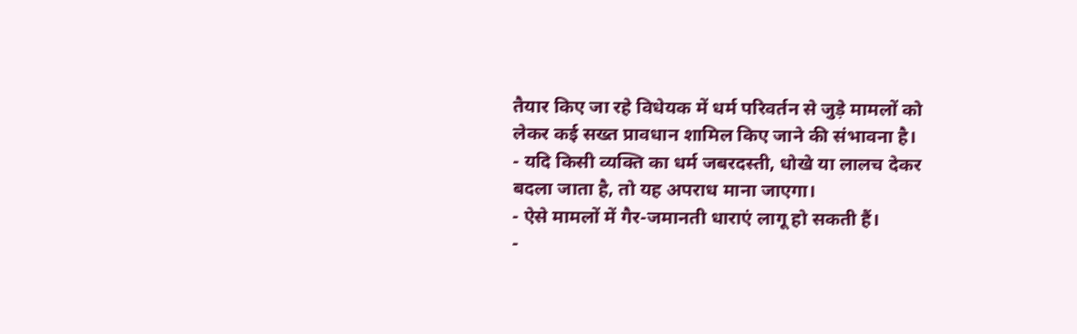तैयार किए जा रहे विधेयक में धर्म परिवर्तन से जुड़े मामलों को लेकर कई सख्त प्रावधान शामिल किए जाने की संभावना है।
- यदि किसी व्यक्ति का धर्म जबरदस्ती, धोखे या लालच देकर बदला जाता है, तो यह अपराध माना जाएगा।
- ऐसे मामलों में गैर-जमानती धाराएं लागू हो सकती हैं।
-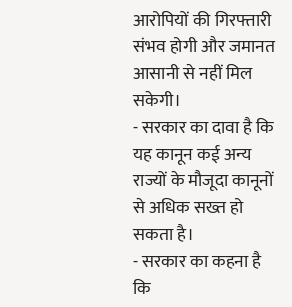आरोपियों की गिरफ्तारी संभव होगी और जमानत आसानी से नहीं मिल सकेगी।
- सरकार का दावा है कि यह कानून कई अन्य राज्यों के मौजूदा कानूनों से अधिक सख्त हो सकता है।
- सरकार का कहना है कि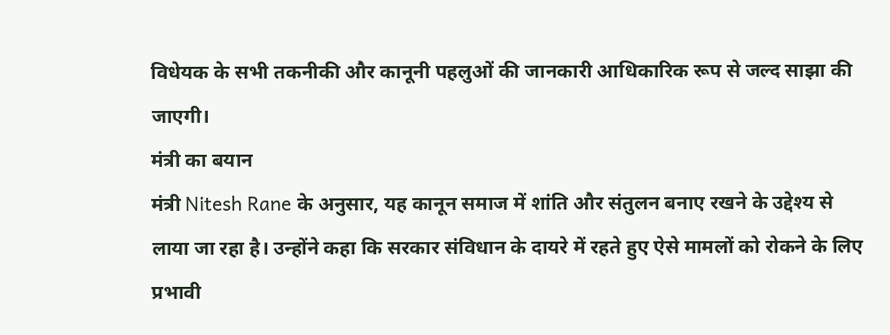विधेयक के सभी तकनीकी और कानूनी पहलुओं की जानकारी आधिकारिक रूप से जल्द साझा की जाएगी।
मंत्री का बयान
मंत्री Nitesh Rane के अनुसार, यह कानून समाज में शांति और संतुलन बनाए रखने के उद्देश्य से लाया जा रहा है। उन्होंने कहा कि सरकार संविधान के दायरे में रहते हुए ऐसे मामलों को रोकने के लिए प्रभावी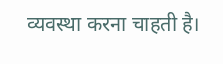व्यवस्था करना चाहती है।